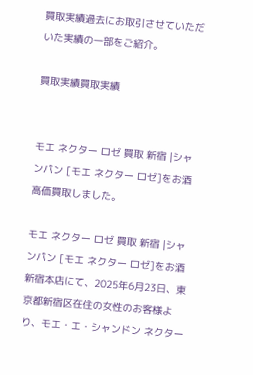買取実績過去にお取引させていただいた実績の一部をご紹介。

買取実績買取実績


モエ ネクター ロゼ 買取 新宿 |シャンパン [モエ ネクター ロゼ]をお酒 高価買取しました。

モエ ネクター ロゼ 買取 新宿 |シャンパン [モエ ネクター ロゼ]をお酒
新宿本店にて、2025年6月23日、東京都新宿区在住の女性のお客様より、モエ・エ・シャンドン ネクター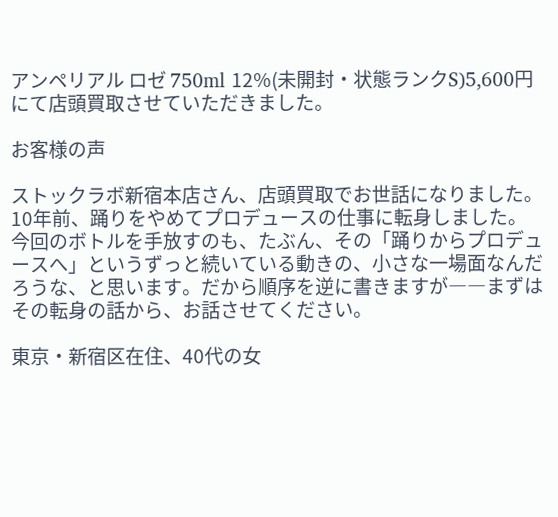アンペリアル ロゼ 750ml 12%(未開封・状態ランクS)5,600円にて店頭買取させていただきました。

お客様の声

ストックラボ新宿本店さん、店頭買取でお世話になりました。 10年前、踊りをやめてプロデュースの仕事に転身しました。今回のボトルを手放すのも、たぶん、その「踊りからプロデュースへ」というずっと続いている動きの、小さな一場面なんだろうな、と思います。だから順序を逆に書きますが――まずはその転身の話から、お話させてください。

東京・新宿区在住、40代の女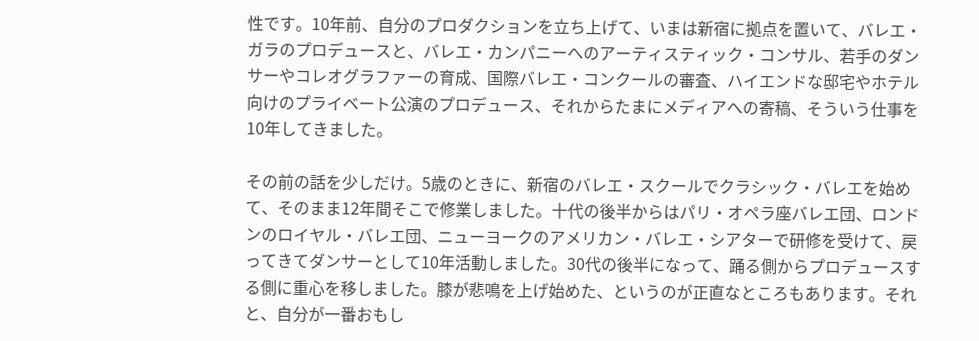性です。10年前、自分のプロダクションを立ち上げて、いまは新宿に拠点を置いて、バレエ・ガラのプロデュースと、バレエ・カンパニーへのアーティスティック・コンサル、若手のダンサーやコレオグラファーの育成、国際バレエ・コンクールの審査、ハイエンドな邸宅やホテル向けのプライベート公演のプロデュース、それからたまにメディアへの寄稿、そういう仕事を10年してきました。

その前の話を少しだけ。5歳のときに、新宿のバレエ・スクールでクラシック・バレエを始めて、そのまま12年間そこで修業しました。十代の後半からはパリ・オペラ座バレエ団、ロンドンのロイヤル・バレエ団、ニューヨークのアメリカン・バレエ・シアターで研修を受けて、戻ってきてダンサーとして10年活動しました。30代の後半になって、踊る側からプロデュースする側に重心を移しました。膝が悲鳴を上げ始めた、というのが正直なところもあります。それと、自分が一番おもし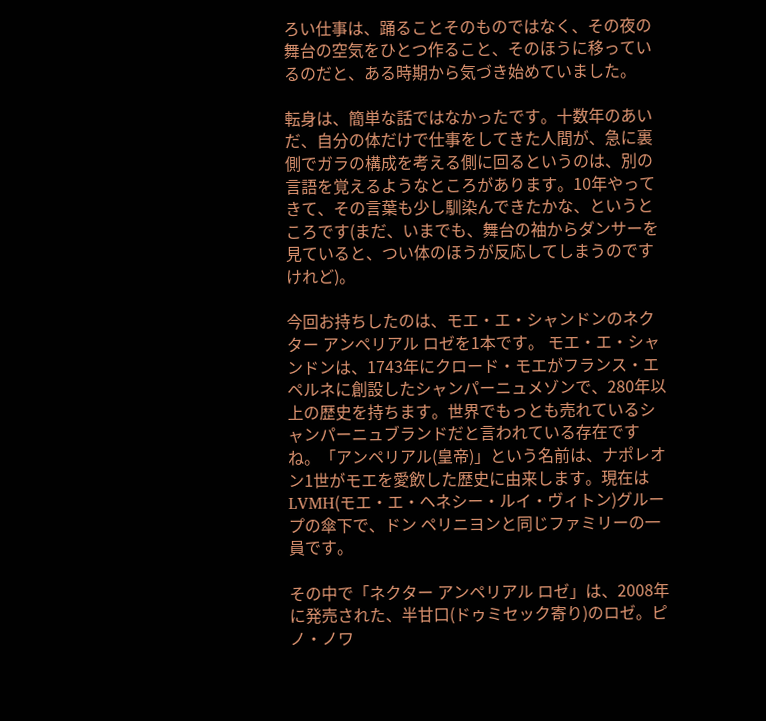ろい仕事は、踊ることそのものではなく、その夜の舞台の空気をひとつ作ること、そのほうに移っているのだと、ある時期から気づき始めていました。

転身は、簡単な話ではなかったです。十数年のあいだ、自分の体だけで仕事をしてきた人間が、急に裏側でガラの構成を考える側に回るというのは、別の言語を覚えるようなところがあります。10年やってきて、その言葉も少し馴染んできたかな、というところです(まだ、いまでも、舞台の袖からダンサーを見ていると、つい体のほうが反応してしまうのですけれど)。

今回お持ちしたのは、モエ・エ・シャンドンのネクター アンペリアル ロゼを1本です。 モエ・エ・シャンドンは、1743年にクロード・モエがフランス・エペルネに創設したシャンパーニュメゾンで、280年以上の歴史を持ちます。世界でもっとも売れているシャンパーニュブランドだと言われている存在ですね。「アンペリアル(皇帝)」という名前は、ナポレオン1世がモエを愛飲した歴史に由来します。現在はLVMH(モエ・エ・ヘネシー・ルイ・ヴィトン)グループの傘下で、ドン ペリニヨンと同じファミリーの一員です。

その中で「ネクター アンペリアル ロゼ」は、2008年に発売された、半甘口(ドゥミセック寄り)のロゼ。ピノ・ノワ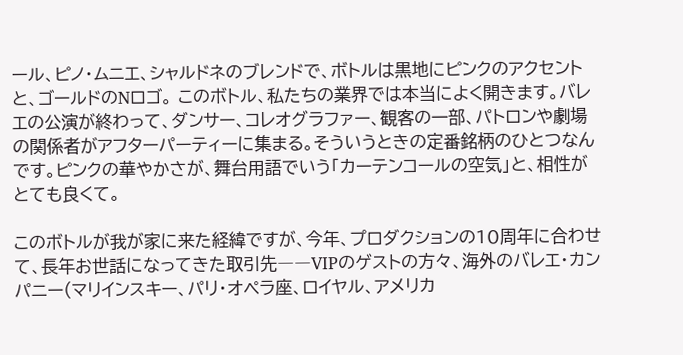ール、ピノ・ムニエ、シャルドネのブレンドで、ボトルは黒地にピンクのアクセントと、ゴールドのNロゴ。 このボトル、私たちの業界では本当によく開きます。バレエの公演が終わって、ダンサー、コレオグラファー、観客の一部、パトロンや劇場の関係者がアフターパーティーに集まる。そういうときの定番銘柄のひとつなんです。ピンクの華やかさが、舞台用語でいう「カーテンコールの空気」と、相性がとても良くて。

このボトルが我が家に来た経緯ですが、今年、プロダクションの10周年に合わせて、長年お世話になってきた取引先――VIPのゲストの方々、海外のバレエ・カンパニー(マリインスキー、パリ・オペラ座、ロイヤル、アメリカ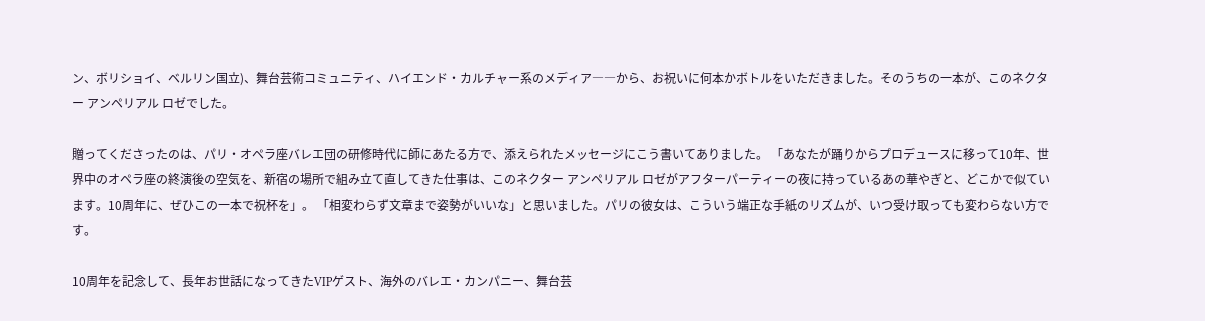ン、ボリショイ、ベルリン国立)、舞台芸術コミュニティ、ハイエンド・カルチャー系のメディア――から、お祝いに何本かボトルをいただきました。そのうちの一本が、このネクター アンペリアル ロゼでした。

贈ってくださったのは、パリ・オペラ座バレエ団の研修時代に師にあたる方で、添えられたメッセージにこう書いてありました。 「あなたが踊りからプロデュースに移って10年、世界中のオペラ座の終演後の空気を、新宿の場所で組み立て直してきた仕事は、このネクター アンペリアル ロゼがアフターパーティーの夜に持っているあの華やぎと、どこかで似ています。10周年に、ぜひこの一本で祝杯を」。 「相変わらず文章まで姿勢がいいな」と思いました。パリの彼女は、こういう端正な手紙のリズムが、いつ受け取っても変わらない方です。

10周年を記念して、長年お世話になってきたVIPゲスト、海外のバレエ・カンパニー、舞台芸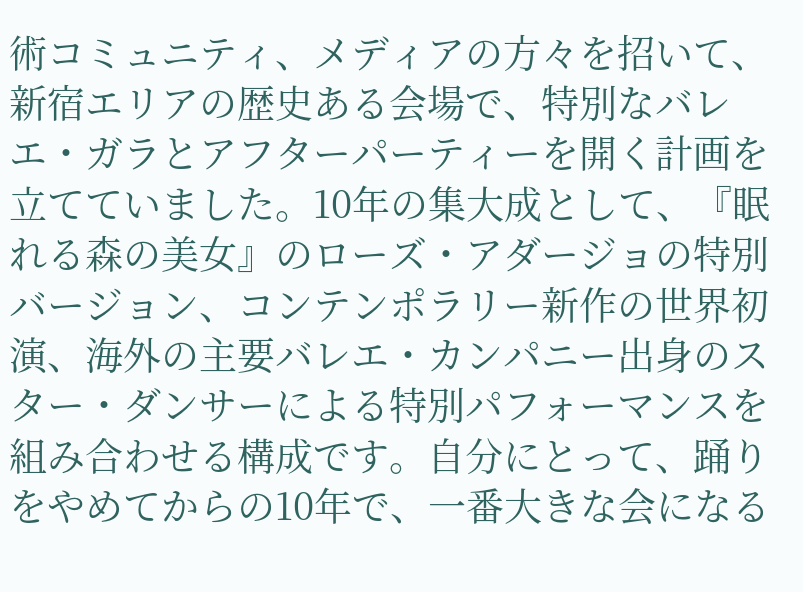術コミュニティ、メディアの方々を招いて、新宿エリアの歴史ある会場で、特別なバレエ・ガラとアフターパーティーを開く計画を立てていました。10年の集大成として、『眠れる森の美女』のローズ・アダージョの特別バージョン、コンテンポラリー新作の世界初演、海外の主要バレエ・カンパニー出身のスター・ダンサーによる特別パフォーマンスを組み合わせる構成です。自分にとって、踊りをやめてからの10年で、一番大きな会になる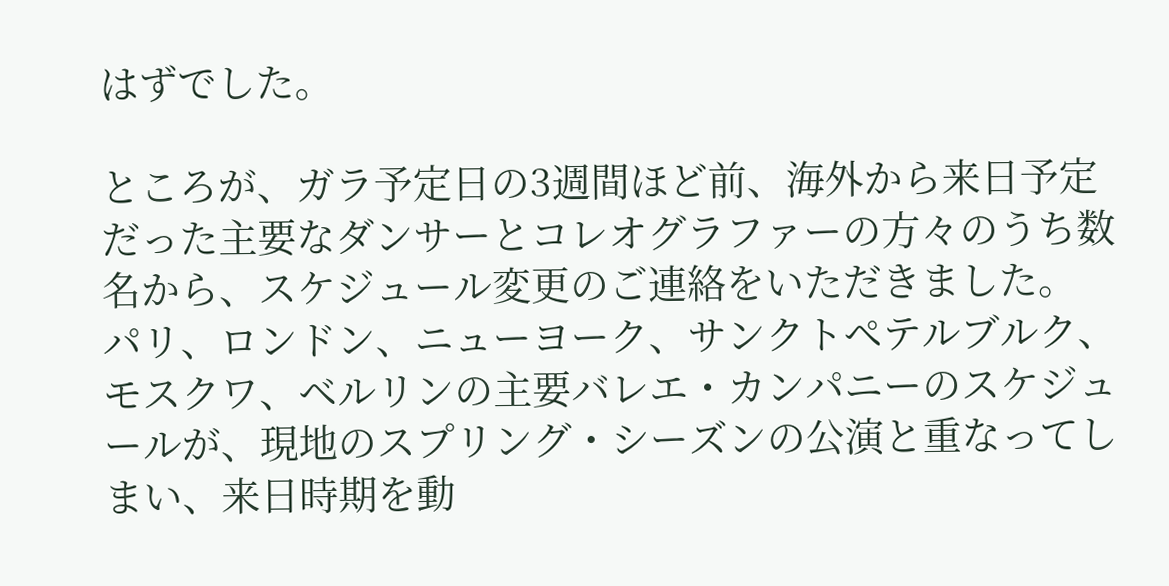はずでした。

ところが、ガラ予定日の3週間ほど前、海外から来日予定だった主要なダンサーとコレオグラファーの方々のうち数名から、スケジュール変更のご連絡をいただきました。 パリ、ロンドン、ニューヨーク、サンクトペテルブルク、モスクワ、ベルリンの主要バレエ・カンパニーのスケジュールが、現地のスプリング・シーズンの公演と重なってしまい、来日時期を動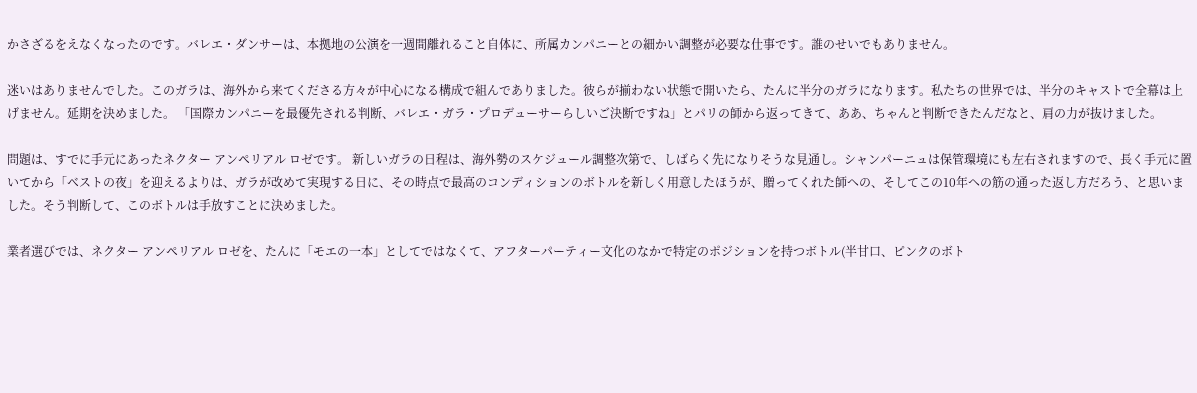かさざるをえなくなったのです。バレエ・ダンサーは、本拠地の公演を一週間離れること自体に、所属カンパニーとの細かい調整が必要な仕事です。誰のせいでもありません。

迷いはありませんでした。このガラは、海外から来てくださる方々が中心になる構成で組んでありました。彼らが揃わない状態で開いたら、たんに半分のガラになります。私たちの世界では、半分のキャストで全幕は上げません。延期を決めました。 「国際カンパニーを最優先される判断、バレエ・ガラ・プロデューサーらしいご決断ですね」とパリの師から返ってきて、ああ、ちゃんと判断できたんだなと、肩の力が抜けました。

問題は、すでに手元にあったネクター アンペリアル ロゼです。 新しいガラの日程は、海外勢のスケジュール調整次第で、しばらく先になりそうな見通し。シャンパーニュは保管環境にも左右されますので、長く手元に置いてから「ベストの夜」を迎えるよりは、ガラが改めて実現する日に、その時点で最高のコンディションのボトルを新しく用意したほうが、贈ってくれた師への、そしてこの10年への筋の通った返し方だろう、と思いました。そう判断して、このボトルは手放すことに決めました。

業者選びでは、ネクター アンペリアル ロゼを、たんに「モエの一本」としてではなくて、アフターパーティー文化のなかで特定のポジションを持つボトル(半甘口、ピンクのボト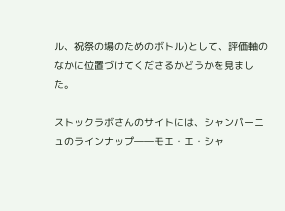ル、祝祭の場のためのボトル)として、評価軸のなかに位置づけてくださるかどうかを見ました。

ストックラボさんのサイトには、シャンパーニュのラインナップ――モエ・エ・シャ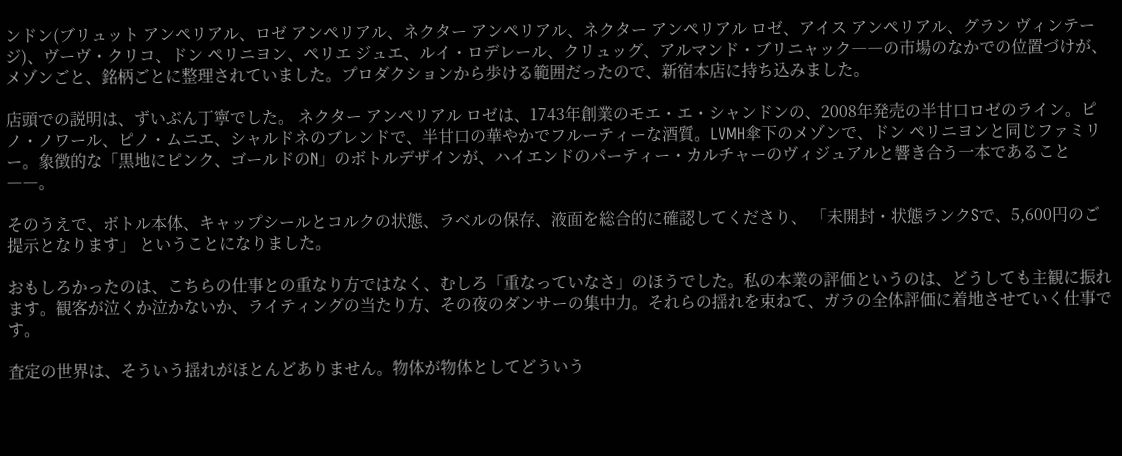ンドン(ブリュット アンペリアル、ロゼ アンペリアル、ネクター アンペリアル、ネクター アンペリアル ロゼ、アイス アンペリアル、グラン ヴィンテージ)、ヴーヴ・クリコ、ドン ペリニヨン、ペリエ ジュエ、ルイ・ロデレール、クリュッグ、アルマンド・ブリニャック――の市場のなかでの位置づけが、メゾンごと、銘柄ごとに整理されていました。プロダクションから歩ける範囲だったので、新宿本店に持ち込みました。

店頭での説明は、ずいぶん丁寧でした。 ネクター アンペリアル ロゼは、1743年創業のモエ・エ・シャンドンの、2008年発売の半甘口ロゼのライン。ピノ・ノワール、ピノ・ムニエ、シャルドネのブレンドで、半甘口の華やかでフルーティーな酒質。LVMH傘下のメゾンで、ドン ペリニヨンと同じファミリー。象徴的な「黒地にピンク、ゴールドのN」のボトルデザインが、ハイエンドのパーティー・カルチャーのヴィジュアルと響き合う一本であること――。

そのうえで、ボトル本体、キャップシールとコルクの状態、ラベルの保存、液面を総合的に確認してくださり、 「未開封・状態ランクSで、5,600円のご提示となります」 ということになりました。

おもしろかったのは、こちらの仕事との重なり方ではなく、むしろ「重なっていなさ」のほうでした。私の本業の評価というのは、どうしても主観に振れます。観客が泣くか泣かないか、ライティングの当たり方、その夜のダンサーの集中力。それらの揺れを束ねて、ガラの全体評価に着地させていく仕事です。

査定の世界は、そういう揺れがほとんどありません。物体が物体としてどういう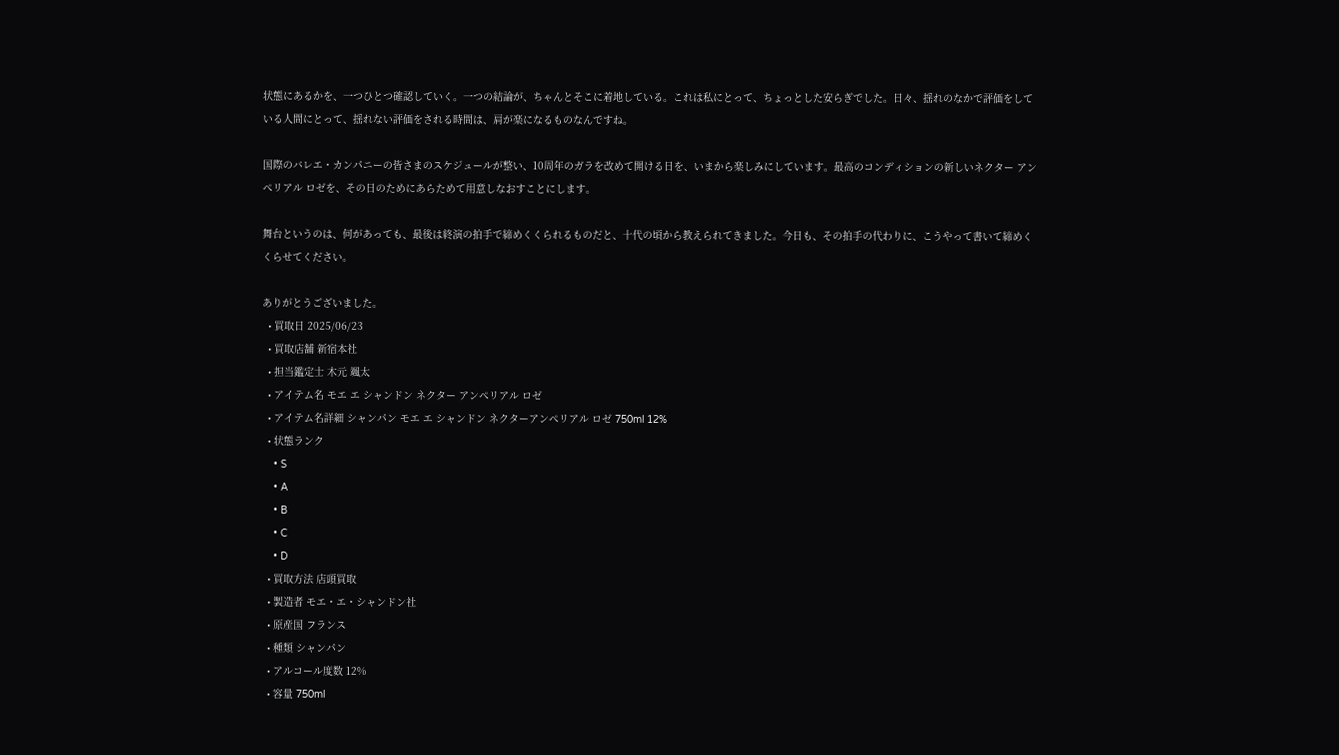状態にあるかを、一つひとつ確認していく。一つの結論が、ちゃんとそこに着地している。これは私にとって、ちょっとした安らぎでした。日々、揺れのなかで評価をしている人間にとって、揺れない評価をされる時間は、肩が楽になるものなんですね。

国際のバレエ・カンパニーの皆さまのスケジュールが整い、10周年のガラを改めて開ける日を、いまから楽しみにしています。最高のコンディションの新しいネクター アンペリアル ロゼを、その日のためにあらためて用意しなおすことにします。

舞台というのは、何があっても、最後は終演の拍手で締めくくられるものだと、十代の頃から教えられてきました。今日も、その拍手の代わりに、こうやって書いて締めくくらせてください。

ありがとうございました。
  • 買取日 2025/06/23
  • 買取店舗 新宿本社
  • 担当鑑定士 木元 颯太
  • アイテム名 モエ エ シャンドン ネクター アンペリアル ロゼ
  • アイテム名詳細 シャンパン モエ エ シャンドン ネクターアンペリアル ロゼ 750ml 12%
  • 状態ランク
    • S
    • A
    • B
    • C
    • D
  • 買取方法 店頭買取
  • 製造者 モエ・エ・シャンドン社
  • 原産国 フランス
  • 種類 シャンパン
  • アルコール度数 12%
  • 容量 750ml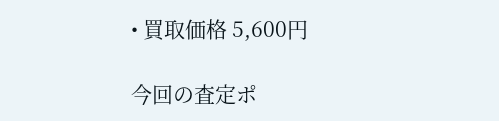• 買取価格 5,600円

今回の査定ポ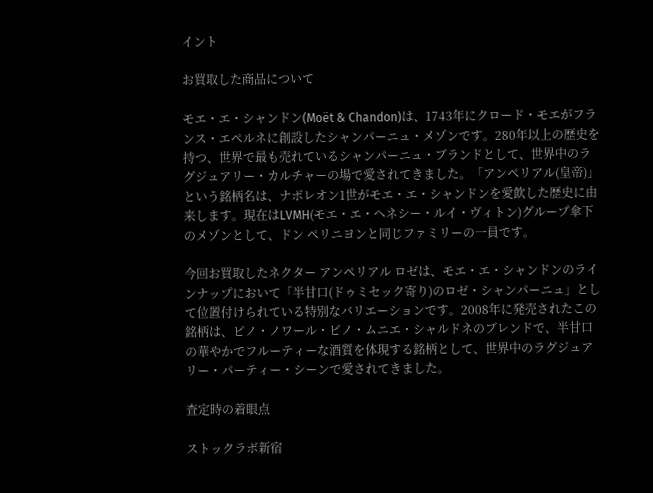イント

お買取した商品について

モエ・エ・シャンドン(Moët & Chandon)は、1743年にクロード・モエがフランス・エペルネに創設したシャンパーニュ・メゾンです。280年以上の歴史を持つ、世界で最も売れているシャンパーニュ・ブランドとして、世界中のラグジュアリー・カルチャーの場で愛されてきました。「アンペリアル(皇帝)」という銘柄名は、ナポレオン1世がモエ・エ・シャンドンを愛飲した歴史に由来します。現在はLVMH(モエ・エ・ヘネシー・ルイ・ヴィトン)グループ傘下のメゾンとして、ドン ペリニヨンと同じファミリーの一員です。

今回お買取したネクター アンペリアル ロゼは、モエ・エ・シャンドンのラインナップにおいて「半甘口(ドゥミセック寄り)のロゼ・シャンパーニュ」として位置付けられている特別なバリエーションです。2008年に発売されたこの銘柄は、ピノ・ノワール・ピノ・ムニエ・シャルドネのブレンドで、半甘口の華やかでフルーティーな酒質を体現する銘柄として、世界中のラグジュアリー・パーティー・シーンで愛されてきました。

査定時の着眼点

ストックラボ新宿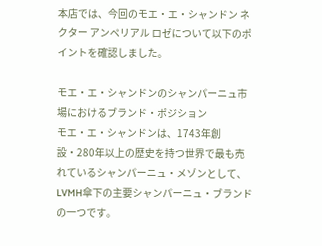本店では、今回のモエ・エ・シャンドン ネクター アンペリアル ロゼについて以下のポイントを確認しました。

モエ・エ・シャンドンのシャンパーニュ市場におけるブランド・ポジション
モエ・エ・シャンドンは、1743年創設・280年以上の歴史を持つ世界で最も売れているシャンパーニュ・メゾンとして、LVMH傘下の主要シャンパーニュ・ブランドの一つです。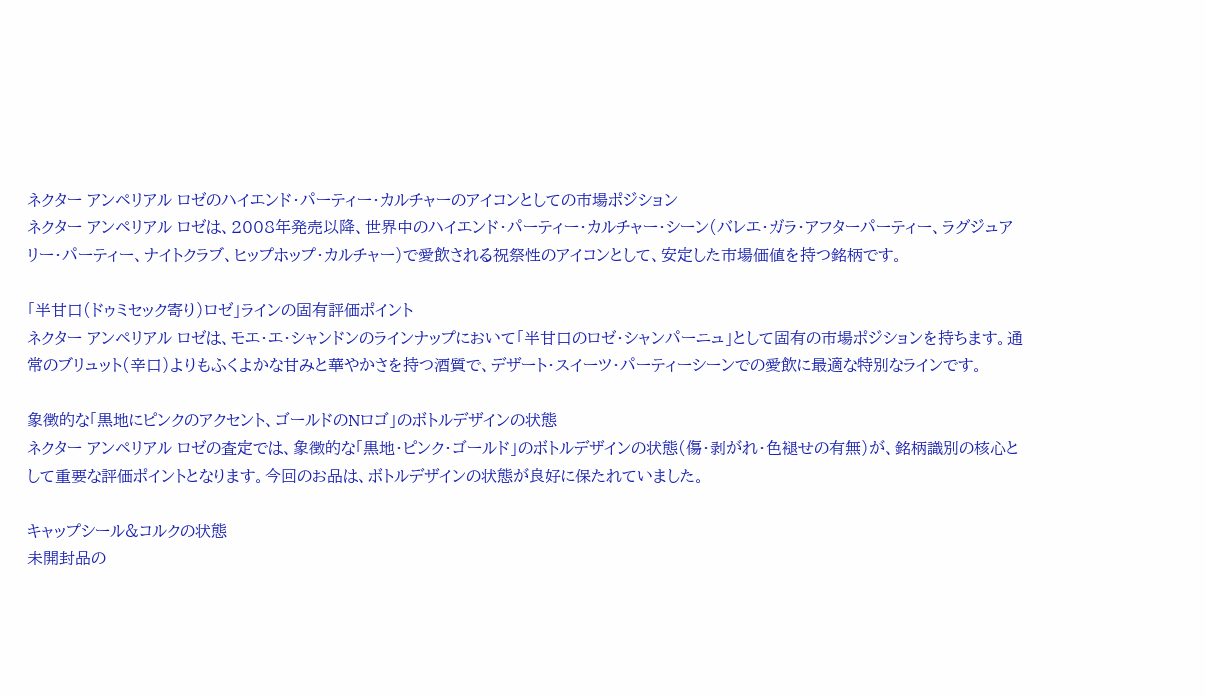ネクター アンペリアル ロゼのハイエンド・パーティー・カルチャーのアイコンとしての市場ポジション
ネクター アンペリアル ロゼは、2008年発売以降、世界中のハイエンド・パーティー・カルチャー・シーン(バレエ・ガラ・アフターパーティー、ラグジュアリー・パーティー、ナイトクラブ、ヒップホップ・カルチャー)で愛飲される祝祭性のアイコンとして、安定した市場価値を持つ銘柄です。

「半甘口(ドゥミセック寄り)ロゼ」ラインの固有評価ポイント
ネクター アンペリアル ロゼは、モエ・エ・シャンドンのラインナップにおいて「半甘口のロゼ・シャンパーニュ」として固有の市場ポジションを持ちます。通常のブリュット(辛口)よりもふくよかな甘みと華やかさを持つ酒質で、デザート・スイーツ・パーティーシーンでの愛飲に最適な特別なラインです。

象徴的な「黒地にピンクのアクセント、ゴールドのNロゴ」のボトルデザインの状態
ネクター アンペリアル ロゼの査定では、象徴的な「黒地・ピンク・ゴールド」のボトルデザインの状態(傷・剥がれ・色褪せの有無)が、銘柄識別の核心として重要な評価ポイントとなります。今回のお品は、ボトルデザインの状態が良好に保たれていました。

キャップシール&コルクの状態
未開封品の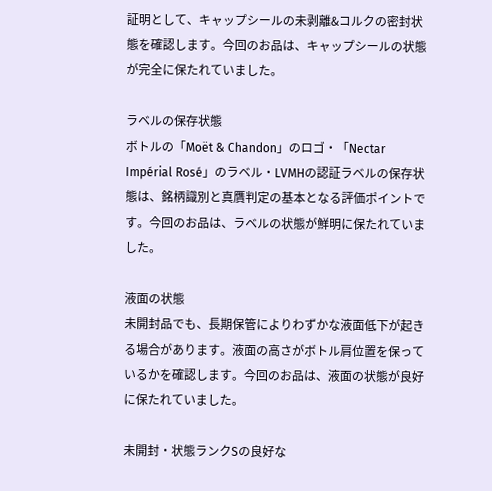証明として、キャップシールの未剥離&コルクの密封状態を確認します。今回のお品は、キャップシールの状態が完全に保たれていました。

ラベルの保存状態
ボトルの「Moët & Chandon」のロゴ・「Nectar Impérial Rosé」のラベル・LVMHの認証ラベルの保存状態は、銘柄識別と真贋判定の基本となる評価ポイントです。今回のお品は、ラベルの状態が鮮明に保たれていました。

液面の状態
未開封品でも、長期保管によりわずかな液面低下が起きる場合があります。液面の高さがボトル肩位置を保っているかを確認します。今回のお品は、液面の状態が良好に保たれていました。

未開封・状態ランクSの良好な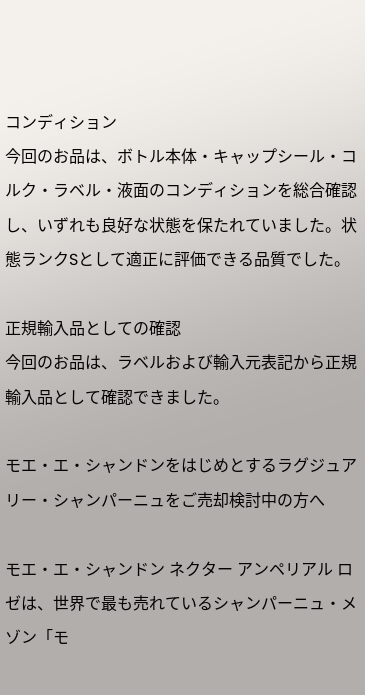コンディション
今回のお品は、ボトル本体・キャップシール・コルク・ラベル・液面のコンディションを総合確認し、いずれも良好な状態を保たれていました。状態ランクSとして適正に評価できる品質でした。

正規輸入品としての確認
今回のお品は、ラベルおよび輸入元表記から正規輸入品として確認できました。

モエ・エ・シャンドンをはじめとするラグジュアリー・シャンパーニュをご売却検討中の方へ

モエ・エ・シャンドン ネクター アンペリアル ロゼは、世界で最も売れているシャンパーニュ・メゾン「モ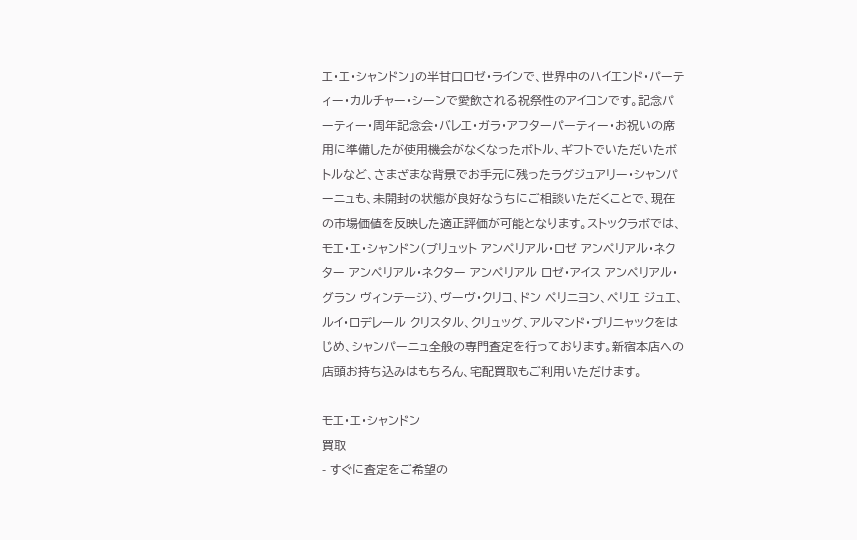エ・エ・シャンドン」の半甘口ロゼ・ラインで、世界中のハイエンド・パーティー・カルチャー・シーンで愛飲される祝祭性のアイコンです。記念パーティー・周年記念会・バレエ・ガラ・アフターパーティー・お祝いの席用に準備したが使用機会がなくなったボトル、ギフトでいただいたボトルなど、さまざまな背景でお手元に残ったラグジュアリー・シャンパーニュも、未開封の状態が良好なうちにご相談いただくことで、現在の市場価値を反映した適正評価が可能となります。ストックラボでは、モエ・エ・シャンドン(ブリュット アンペリアル・ロゼ アンペリアル・ネクター アンペリアル・ネクター アンペリアル ロゼ・アイス アンペリアル・グラン ヴィンテージ)、ヴーヴ・クリコ、ドン ペリニヨン、ペリエ ジュエ、ルイ・ロデレール クリスタル、クリュッグ、アルマンド・ブリニャックをはじめ、シャンパーニュ全般の専門査定を行っております。新宿本店への店頭お持ち込みはもちろん、宅配買取もご利用いただけます。

モエ・エ・シャンドン
買取
- すぐに査定をご希望の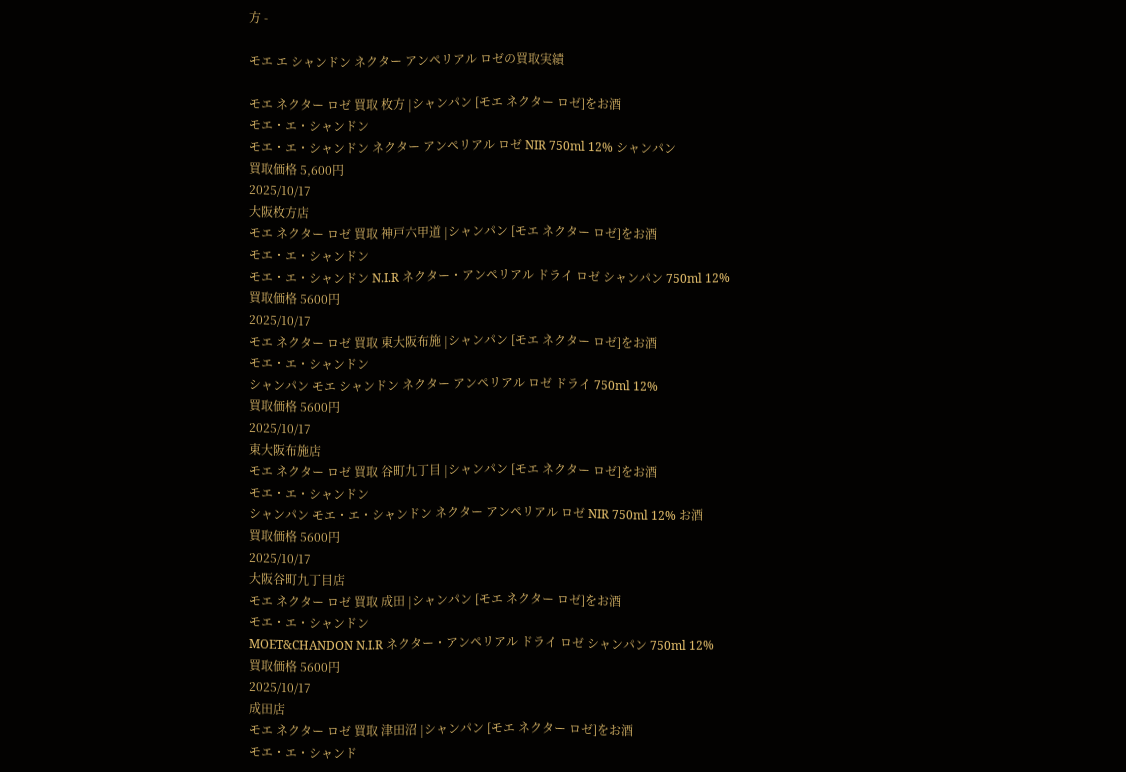方 -

モエ エ シャンドン ネクター アンペリアル ロゼの買取実績

モエ ネクター ロゼ 買取 枚方 |シャンパン [モエ ネクター ロゼ]をお酒
モエ・エ・シャンドン
モエ・エ・シャンドン ネクター アンペリアル ロゼ NIR 750ml 12% シャンパン
買取価格 5,600円
2025/10/17
大阪枚方店
モエ ネクター ロゼ 買取 神戸六甲道 |シャンパン [モエ ネクター ロゼ]をお酒
モエ・エ・シャンドン
モエ・エ・シャンドン N.I.R ネクター・アンペリアル ドライ ロゼ シャンパン 750ml 12%
買取価格 5600円
2025/10/17
モエ ネクター ロゼ 買取 東大阪布施 |シャンパン [モエ ネクター ロゼ]をお酒
モエ・エ・シャンドン
シャンパン モエ シャンドン ネクター アンペリアル ロゼ ドライ 750ml 12%
買取価格 5600円
2025/10/17
東大阪布施店
モエ ネクター ロゼ 買取 谷町九丁目 |シャンパン [モエ ネクター ロゼ]をお酒
モエ・エ・シャンドン
シャンパン モエ・エ・シャンドン ネクター アンペリアル ロゼ NIR 750ml 12% お酒
買取価格 5600円
2025/10/17
大阪谷町九丁目店
モエ ネクター ロゼ 買取 成田 |シャンパン [モエ ネクター ロゼ]をお酒
モエ・エ・シャンドン
MOET&CHANDON N.I.R ネクター・アンペリアル ドライ ロゼ シャンパン 750ml 12%
買取価格 5600円
2025/10/17
成田店
モエ ネクター ロゼ 買取 津田沼 |シャンパン [モエ ネクター ロゼ]をお酒
モエ・エ・シャンド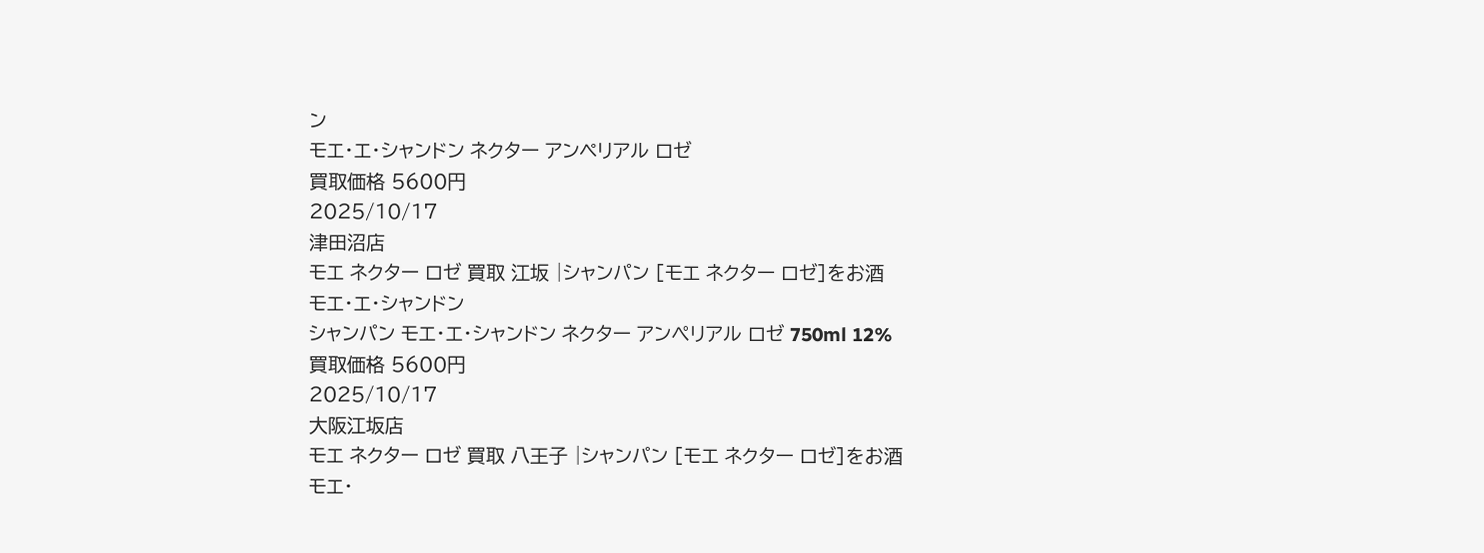ン
モエ・エ・シャンドン ネクター アンペリアル ロゼ
買取価格 5600円
2025/10/17
津田沼店
モエ ネクター ロゼ 買取 江坂 |シャンパン [モエ ネクター ロゼ]をお酒
モエ・エ・シャンドン
シャンパン モエ・エ・シャンドン ネクター アンぺリアル ロゼ 750ml 12%
買取価格 5600円
2025/10/17
大阪江坂店
モエ ネクター ロゼ 買取 八王子 |シャンパン [モエ ネクター ロゼ]をお酒
モエ・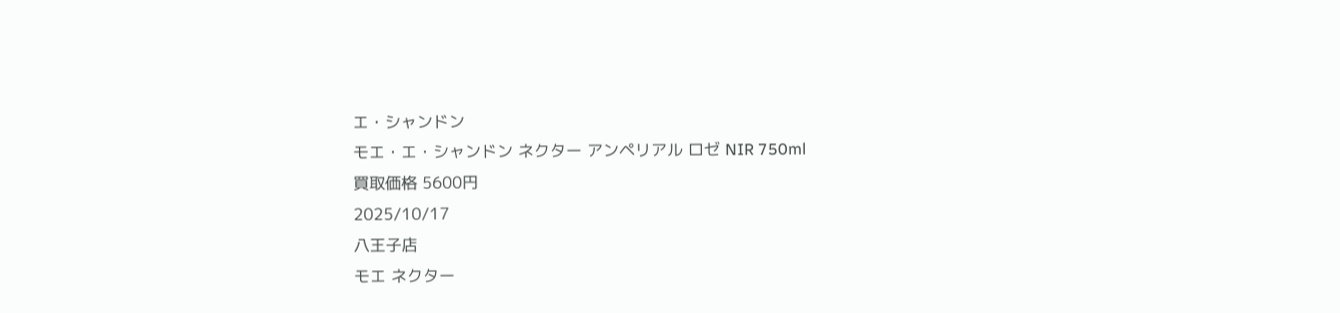エ・シャンドン
モエ・エ・シャンドン ネクター アンペリアル ロゼ NIR 750ml
買取価格 5600円
2025/10/17
八王子店
モエ ネクター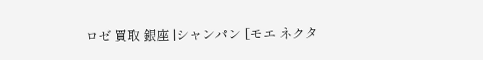ロゼ 買取 銀座 |シャンパン [モエ ネクタ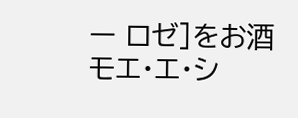ー ロゼ]をお酒
モエ・エ・シ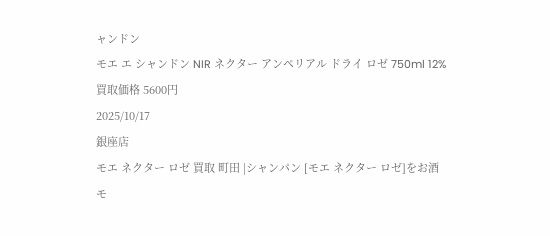ャンドン
モエ エ シャンドン NIR ネクター アンペリアル ドライ ロゼ 750ml 12%
買取価格 5600円
2025/10/17
銀座店
モエ ネクター ロゼ 買取 町田 |シャンパン [モエ ネクター ロゼ]をお酒
モ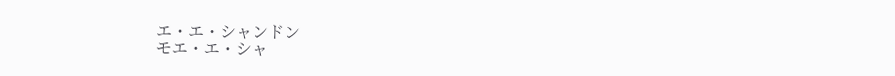エ・エ・シャンドン
モエ・エ・シャ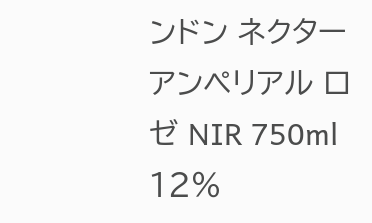ンドン ネクター アンペリアル ロゼ NIR 750ml 12%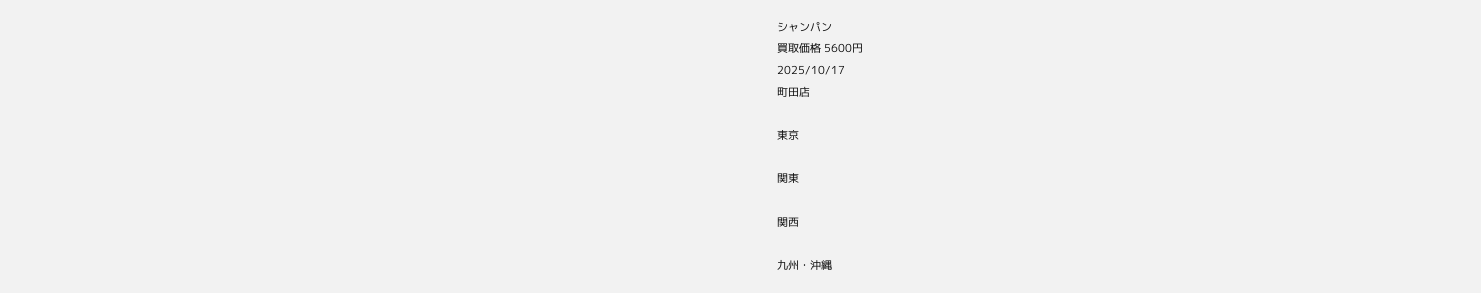シャンパン
買取価格 5600円
2025/10/17
町田店

東京

関東

関西

九州・沖縄